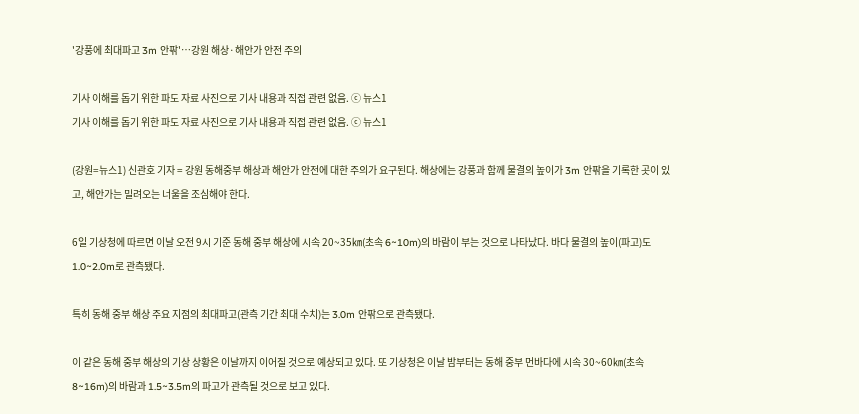'강풍에 최대파고 3m 안팎'…강원 해상·해안가 안전 주의

기사 이해를 돕기 위한 파도 자료 사진으로 기사 내용과 직접 관련 없음. ⓒ 뉴스1
기사 이해를 돕기 위한 파도 자료 사진으로 기사 내용과 직접 관련 없음. ⓒ 뉴스1

(강원=뉴스1) 신관호 기자 = 강원 동해중부 해상과 해안가 안전에 대한 주의가 요구된다. 해상에는 강풍과 함께 물결의 높이가 3m 안팎을 기록한 곳이 있고, 해안가는 밀려오는 너울을 조심해야 한다.

6일 기상청에 따르면 이날 오전 9시 기준 동해 중부 해상에 시속 20~35㎞(초속 6~10m)의 바람이 부는 것으로 나타났다. 바다 물결의 높이(파고)도 1.0~2.0m로 관측됐다.

특히 동해 중부 해상 주요 지점의 최대파고(관측 기간 최대 수치)는 3.0m 안팎으로 관측됐다.

이 같은 동해 중부 해상의 기상 상황은 이날까지 이어질 것으로 예상되고 있다. 또 기상청은 이날 밤부터는 동해 중부 먼바다에 시속 30~60㎞(초속 8~16m)의 바람과 1.5~3.5m의 파고가 관측될 것으로 보고 있다.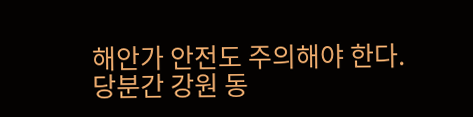해안가 안전도 주의해야 한다. 당분간 강원 동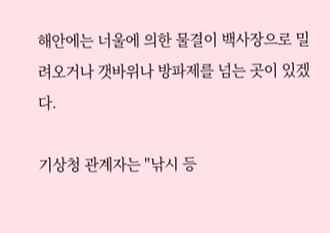해안에는 너울에 의한 물결이 백사장으로 밀려오거나 갯바위나 방파제를 넘는 곳이 있겠다.

기상청 관계자는 "낚시 등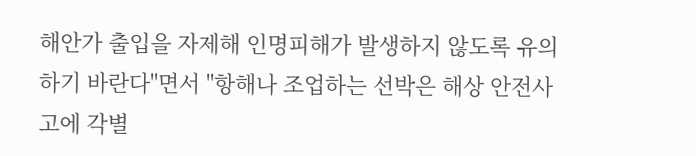해안가 출입을 자제해 인명피해가 발생하지 않도록 유의하기 바란다"면서 "항해나 조업하는 선박은 해상 안전사고에 각별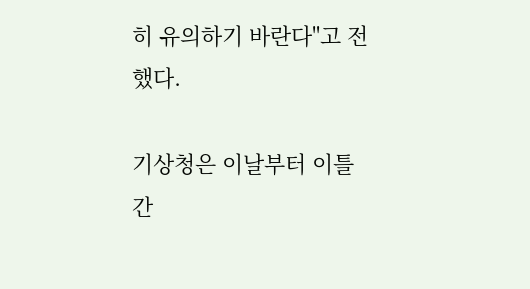히 유의하기 바란다"고 전했다.

기상청은 이날부터 이틀간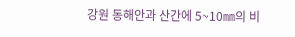강원 동해안과 산간에 5~10㎜의 비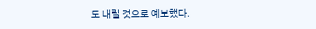도 내릴 것으로 예보했다.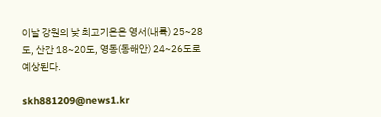이날 강원의 낮 최고기온은 영서(내륙) 25~28도, 산간 18~20도, 영동(동해안) 24~26도로 예상된다.

skh881209@news1.kr